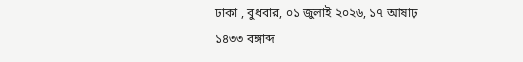ঢাকা , বুধবার, ০১ জুলাই ২০২৬, ১৭ আষাঢ় ১৪৩৩ বঙ্গাব্দ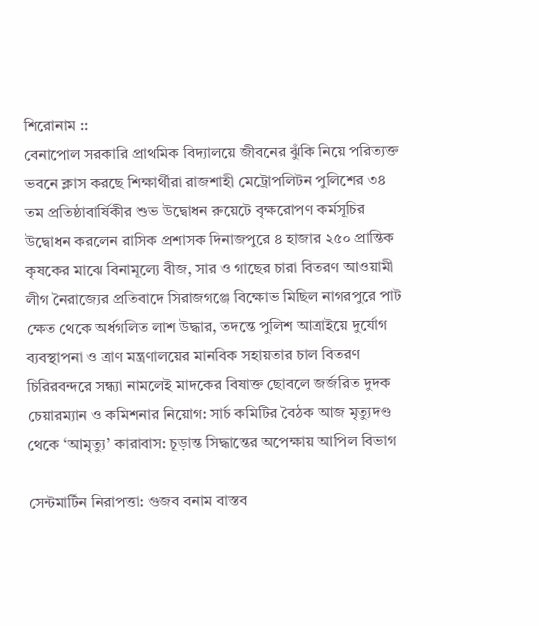শিরোনাম ::
বেনাপোল সরকারি প্রাথমিক বিদ্যালয়ে জীবনের ঝুঁকি নিয়ে পরিত্যক্ত ভবনে ক্লাস করছে শিক্ষার্থীরা রাজশাহী মেট্রোপলিটন পুলিশের ৩৪ তম প্রতিষ্ঠাবার্ষিকীর শুভ উদ্বোধন রুয়েটে বৃক্ষরোপণ কর্মসূচির উদ্বোধন করলেন রাসিক প্রশাসক দিনাজপুরে ৪ হাজার ২৫০ প্রান্তিক কৃষকের মাঝে বিনামূল্যে বীজ, সার ও গাছের চারা বিতরণ আওয়ামী লীগ নৈরাজ্যের প্রতিবাদে সিরাজগঞ্জে বিক্ষোভ মিছিল নাগরপুরে পাট ক্ষেত থেকে অর্ধগলিত লাশ উদ্ধার, তদন্তে পুলিশ আত্রাইয়ে দুর্যোগ ব্যবস্থাপনা ও ত্রাণ মন্ত্রণালয়ের মানবিক সহায়তার চাল বিতরণ চিরিরবন্দরে সন্ধ্যা নামলেই মাদকের বিষাক্ত ছোবলে জর্জরিত দুদক চেয়ারম্যান ও কমিশনার নিয়োগ: সার্চ কমিটির বৈঠক আজ মৃত্যুদণ্ড থেকে ‘আমৃত্যু’ কারাবাস: চূড়ান্ত সিদ্ধান্তের অপেক্ষায় আপিল বিভাগ

সেন্টমার্টিন নিরাপত্তা: গুজব বনাম বাস্তব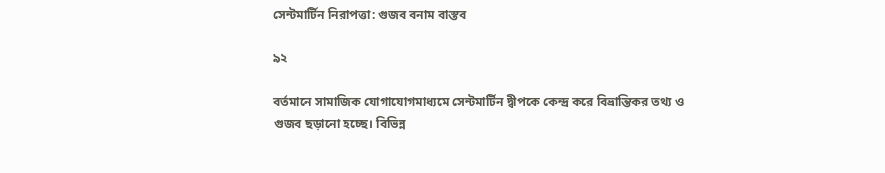সেন্টমার্টিন নিরাপত্তা: গুজব বনাম বাস্তব

৯২

বর্তমানে সামাজিক যোগাযোগমাধ্যমে সেন্টমার্টিন দ্বীপকে কেন্দ্র করে বিভ্রান্তিকর তথ্য ও গুজব ছড়ানো হচ্ছে। বিভিন্ন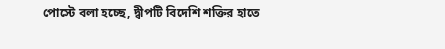পোস্টে বলা হচ্ছে, দ্বীপটি বিদেশি শক্তির হাতে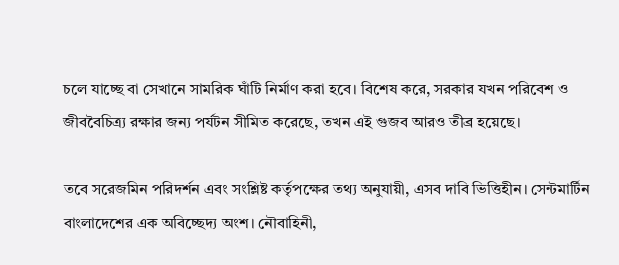চলে যাচ্ছে বা সেখানে সামরিক ঘাঁটি নির্মাণ করা হবে। বিশেষ করে, সরকার যখন পরিবেশ ও জীববৈচিত্র্য রক্ষার জন্য পর্যটন সীমিত করেছে, তখন এই গুজব আরও তীব্র হয়েছে।

তবে সরেজমিন পরিদর্শন এবং সংশ্লিষ্ট কর্তৃপক্ষের তথ্য অনুযায়ী, এসব দাবি ভিত্তিহীন। সেন্টমার্টিন বাংলাদেশের এক অবিচ্ছেদ্য অংশ। নৌবাহিনী,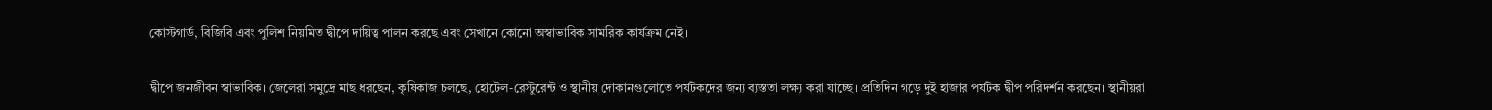কোস্টগার্ড, বিজিবি এবং পুলিশ নিয়মিত দ্বীপে দায়িত্ব পালন করছে এবং সেখানে কোনো অস্বাভাবিক সামরিক কার্যক্রম নেই।

দ্বীপে জনজীবন স্বাভাবিক। জেলেরা সমুদ্রে মাছ ধরছেন, কৃষিকাজ চলছে, হোটেল-রেস্টুরেন্ট ও স্থানীয় দোকানগুলোতে পর্যটকদের জন্য ব্যস্ততা লক্ষ্য করা যাচ্ছে। প্রতিদিন গড়ে দুই হাজার পর্যটক দ্বীপ পরিদর্শন করছেন। স্থানীয়রা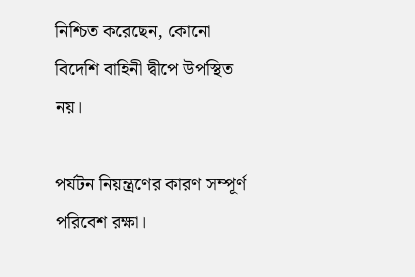নিশ্চিত করেছেন, কোনো বিদেশি বাহিনী দ্বীপে উপস্থিত নয়।

পর্যটন নিয়ন্ত্রণের কারণ সম্পূর্ণ পরিবেশ রক্ষা।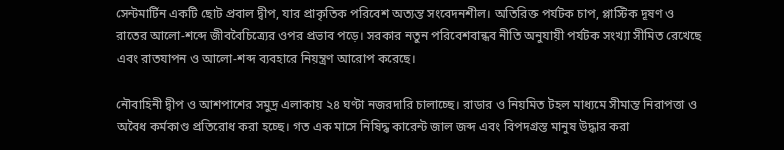সেন্টমার্টিন একটি ছোট প্রবাল দ্বীপ, যার প্রাকৃতিক পরিবেশ অত্যন্ত সংবেদনশীল। অতিরিক্ত পর্যটক চাপ, প্লাস্টিক দূষণ ও রাতের আলো-শব্দে জীববৈচিত্র্যের ওপর প্রভাব পড়ে। সরকার নতুন পরিবেশবান্ধব নীতি অনুযায়ী পর্যটক সংখ্যা সীমিত রেখেছে এবং রাতযাপন ও আলো-শব্দ ব্যবহারে নিয়ন্ত্রণ আরোপ করেছে।

নৌবাহিনী দ্বীপ ও আশপাশের সমুদ্র এলাকায় ২৪ ঘণ্টা নজরদারি চালাচ্ছে। রাডার ও নিয়মিত টহল মাধ্যমে সীমান্ত নিরাপত্তা ও অবৈধ কর্মকাণ্ড প্রতিরোধ করা হচ্ছে। গত এক মাসে নিষিদ্ধ কারেন্ট জাল জব্দ এবং বিপদগ্রস্ত মানুষ উদ্ধার করা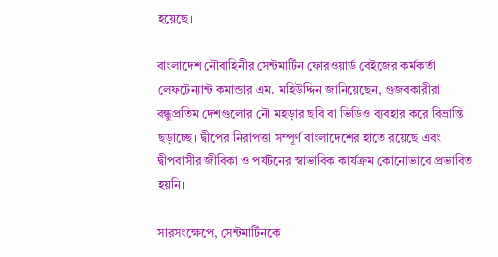হয়েছে।

বাংলাদেশ নৌবাহিনীর সেন্টমার্টিন ফোরওয়ার্ড বেইজের কর্মকর্তা লেফটেন্যান্ট কমান্ডার এম. মহিউদ্দিন জানিয়েছেন, গুজবকারীরা বন্ধুপ্রতিম দেশগুলোর নৌ মহড়ার ছবি বা ভিডিও ব্যবহার করে বিভ্রান্তি ছড়াচ্ছে। দ্বীপের নিরাপত্তা সম্পূর্ণ বাংলাদেশের হাতে রয়েছে এবং দ্বীপবাসীর জীবিকা ও পর্যটনের স্বাভাবিক কার্যক্রম কোনোভাবে প্রভাবিত হয়নি।

সারসংক্ষেপে, সেন্টমার্টিনকে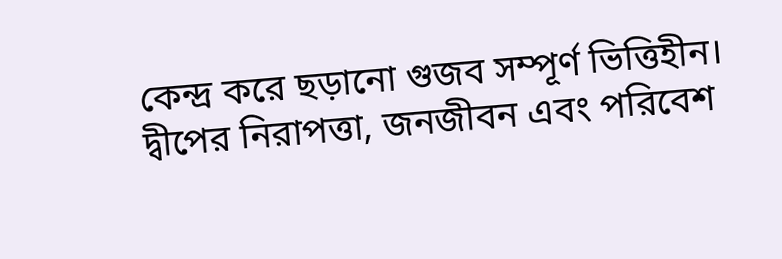কেন্দ্র করে ছড়ানো গুজব সম্পূর্ণ ভিত্তিহীন। দ্বীপের নিরাপত্তা, জনজীবন এবং পরিবেশ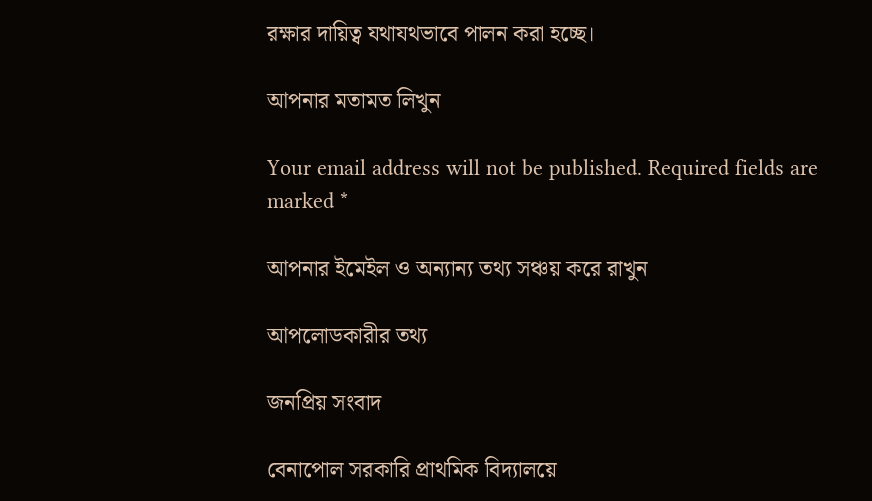রক্ষার দায়িত্ব যথাযথভাবে পালন করা হচ্ছে।

আপনার মতামত লিখুন

Your email address will not be published. Required fields are marked *

আপনার ইমেইল ও অন্যান্য তথ্য সঞ্চয় করে রাখুন

আপলোডকারীর তথ্য

জনপ্রিয় সংবাদ

বেনাপোল সরকারি প্রাথমিক বিদ্যালয়ে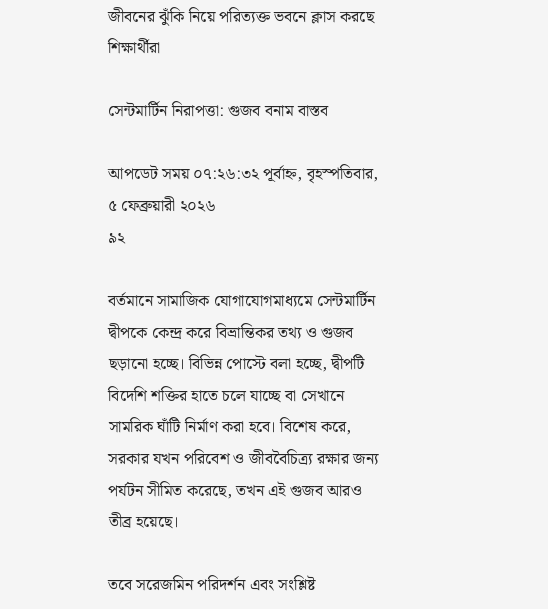জীবনের ঝুঁকি নিয়ে পরিত্যক্ত ভবনে ক্লাস করছে শিক্ষার্থীরা

সেন্টমার্টিন নিরাপত্তা: গুজব বনাম বাস্তব

আপডেট সময় ০৭:২৬:৩২ পূর্বাহ্ন, বৃহস্পতিবার, ৫ ফেব্রুয়ারী ২০২৬
৯২

বর্তমানে সামাজিক যোগাযোগমাধ্যমে সেন্টমার্টিন দ্বীপকে কেন্দ্র করে বিভ্রান্তিকর তথ্য ও গুজব ছড়ানো হচ্ছে। বিভিন্ন পোস্টে বলা হচ্ছে, দ্বীপটি বিদেশি শক্তির হাতে চলে যাচ্ছে বা সেখানে সামরিক ঘাঁটি নির্মাণ করা হবে। বিশেষ করে, সরকার যখন পরিবেশ ও জীববৈচিত্র্য রক্ষার জন্য পর্যটন সীমিত করেছে, তখন এই গুজব আরও তীব্র হয়েছে।

তবে সরেজমিন পরিদর্শন এবং সংশ্লিষ্ট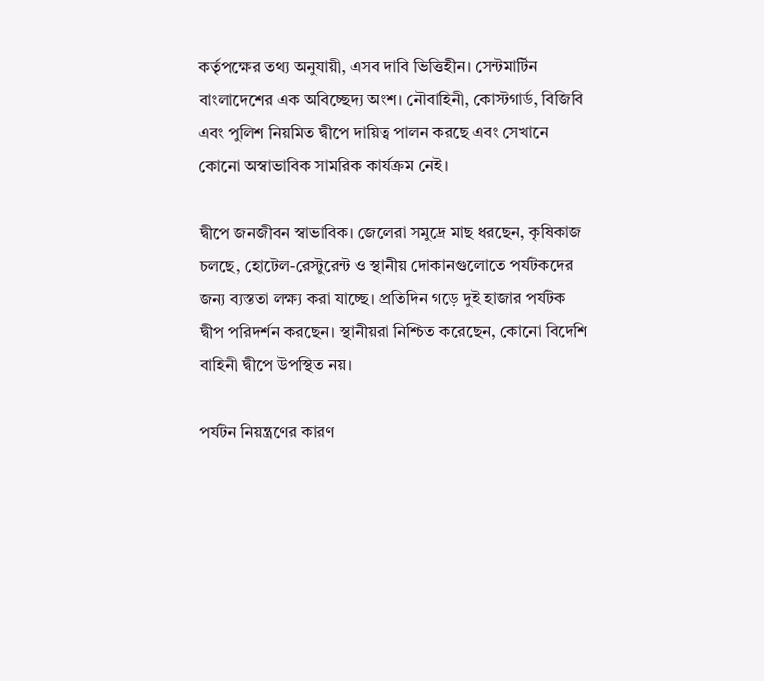কর্তৃপক্ষের তথ্য অনুযায়ী, এসব দাবি ভিত্তিহীন। সেন্টমার্টিন বাংলাদেশের এক অবিচ্ছেদ্য অংশ। নৌবাহিনী, কোস্টগার্ড, বিজিবি এবং পুলিশ নিয়মিত দ্বীপে দায়িত্ব পালন করছে এবং সেখানে কোনো অস্বাভাবিক সামরিক কার্যক্রম নেই।

দ্বীপে জনজীবন স্বাভাবিক। জেলেরা সমুদ্রে মাছ ধরছেন, কৃষিকাজ চলছে, হোটেল-রেস্টুরেন্ট ও স্থানীয় দোকানগুলোতে পর্যটকদের জন্য ব্যস্ততা লক্ষ্য করা যাচ্ছে। প্রতিদিন গড়ে দুই হাজার পর্যটক দ্বীপ পরিদর্শন করছেন। স্থানীয়রা নিশ্চিত করেছেন, কোনো বিদেশি বাহিনী দ্বীপে উপস্থিত নয়।

পর্যটন নিয়ন্ত্রণের কারণ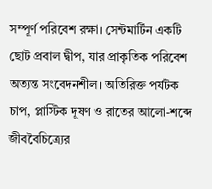সম্পূর্ণ পরিবেশ রক্ষা। সেন্টমার্টিন একটি ছোট প্রবাল দ্বীপ, যার প্রাকৃতিক পরিবেশ অত্যন্ত সংবেদনশীল। অতিরিক্ত পর্যটক চাপ, প্লাস্টিক দূষণ ও রাতের আলো-শব্দে জীববৈচিত্র্যের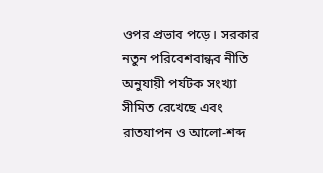ওপর প্রভাব পড়ে। সরকার নতুন পরিবেশবান্ধব নীতি অনুযায়ী পর্যটক সংখ্যা সীমিত রেখেছে এবং রাতযাপন ও আলো-শব্দ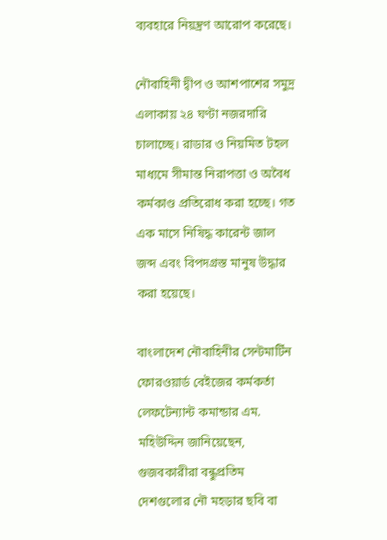ব্যবহারে নিয়ন্ত্রণ আরোপ করেছে।

নৌবাহিনী দ্বীপ ও আশপাশের সমুদ্র এলাকায় ২৪ ঘণ্টা নজরদারি চালাচ্ছে। রাডার ও নিয়মিত টহল মাধ্যমে সীমান্ত নিরাপত্তা ও অবৈধ কর্মকাণ্ড প্রতিরোধ করা হচ্ছে। গত এক মাসে নিষিদ্ধ কারেন্ট জাল জব্দ এবং বিপদগ্রস্ত মানুষ উদ্ধার করা হয়েছে।

বাংলাদেশ নৌবাহিনীর সেন্টমার্টিন ফোরওয়ার্ড বেইজের কর্মকর্তা লেফটেন্যান্ট কমান্ডার এম. মহিউদ্দিন জানিয়েছেন, গুজবকারীরা বন্ধুপ্রতিম দেশগুলোর নৌ মহড়ার ছবি বা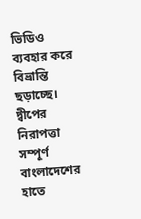ভিডিও ব্যবহার করে বিভ্রান্তি ছড়াচ্ছে। দ্বীপের নিরাপত্তা সম্পূর্ণ বাংলাদেশের হাতে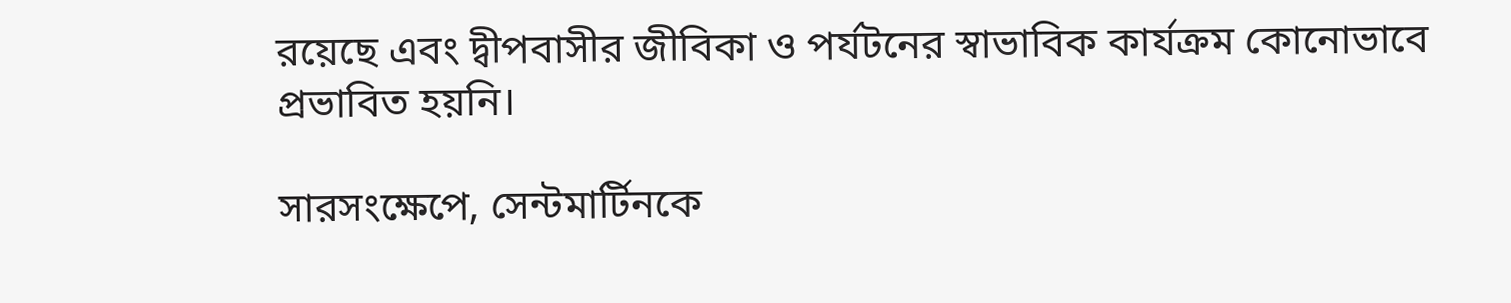রয়েছে এবং দ্বীপবাসীর জীবিকা ও পর্যটনের স্বাভাবিক কার্যক্রম কোনোভাবে প্রভাবিত হয়নি।

সারসংক্ষেপে, সেন্টমার্টিনকে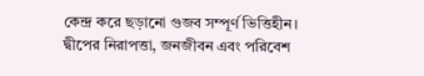কেন্দ্র করে ছড়ানো গুজব সম্পূর্ণ ভিত্তিহীন। দ্বীপের নিরাপত্তা, জনজীবন এবং পরিবেশ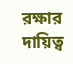রক্ষার দায়িত্ব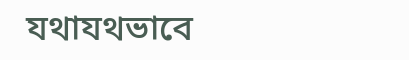যথাযথভাবে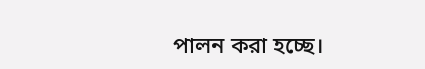পালন করা হচ্ছে।